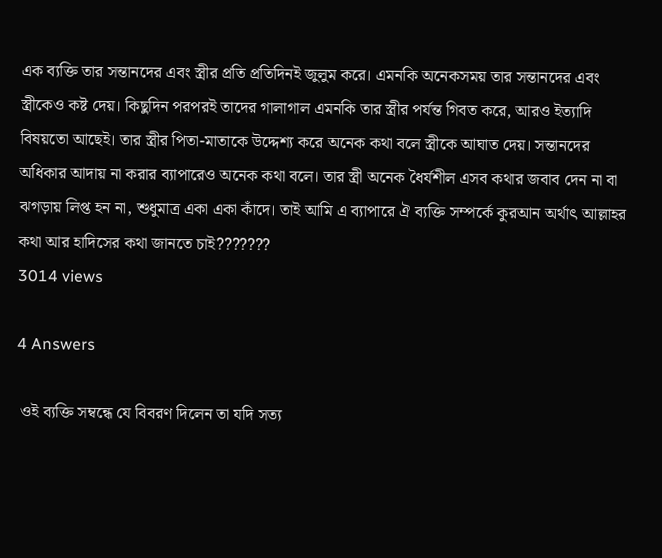এক ব্যক্তি তার সন্তানদের এবং স্ত্রীর প্রতি প্রতিদিনই জুলুম করে। এমনকি অনেকসময় তার সন্তানদের এবং স্ত্রীকেও কষ্ট দেয়। কিছুদিন পরপরই তাদের গালাগাল এমনকি তার স্ত্রীর পর্যন্ত গিবত করে, আরও ইত্যাদি বিষয়তো আছেই। তার স্ত্রীর পিতা-মাতাকে উদ্দেশ্য করে অনেক কথা বলে স্ত্রীকে আঘাত দেয়। সন্তানদের অধিকার আদায় না করার ব্যাপারেও অনেক কথা বলে। তার স্ত্রী অনেক ধৈর্যশীল এসব কথার জবাব দেন না বা ঝগড়ায় লিপ্ত হন না, শুধুমাত্র একা একা কাঁদে। তাই আমি এ ব্যাপারে ঐ ব্যক্তি সম্পর্কে কুরআন অর্থাৎ আল্লাহর কথা আর হাদিসের কথা জানতে চাই???????
3014 views

4 Answers

 ওই ব্যক্তি সম্বন্ধে যে বিবরণ দিলেন তা যদি সত্য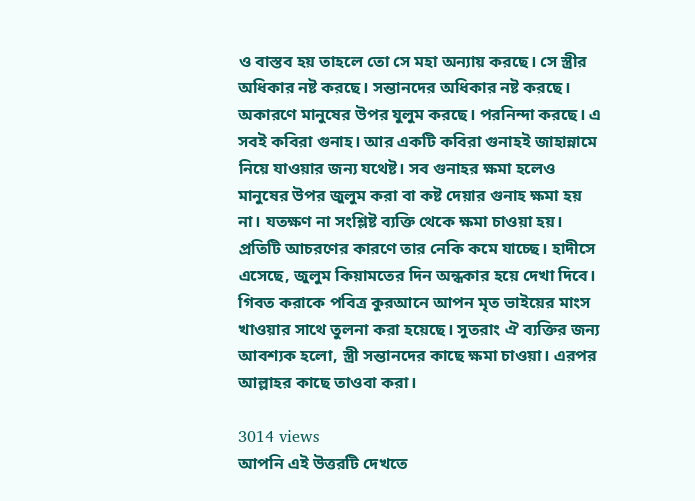ও বাস্তব হয় তাহলে তো সে মহা অন্যায় করছে। সে স্ত্রীর অধিকার নষ্ট করছে। সন্তানদের অধিকার নষ্ট করছে। অকারণে মানুষের উপর যুলুম করছে। পরনিন্দা করছে। এ সবই কবিরা গুনাহ। আর একটি কবিরা গুনাহই জাহান্নামে নিয়ে যাওয়ার জন্য যথেষ্ট। সব গুনাহর ক্ষমা হলেও মানুষের উপর জুলুম করা বা কষ্ট দেয়ার গুনাহ ক্ষমা হয় না। যতক্ষণ না সংশ্লিষ্ট ব্যক্তি থেকে ক্ষমা চাওয়া হয়। প্রতিটি আচরণের কারণে তার নেকি কমে যাচ্ছে। হাদীসে এসেছে, জুলুম কিয়ামতের দিন অন্ধকার হয়ে দেখা দিবে। গিবত করাকে পবিত্র কুরআনে আপন মৃত ভাইয়ের মাংস খাওয়ার সাথে তুলনা করা হয়েছে। সুতরাং ঐ ব্যক্তির জন্য আবশ্যক হলো, স্ত্রী সন্তানদের কাছে ক্ষমা চাওয়া। এরপর আল্লাহর কাছে তাওবা করা।

3014 views
আপনি এই উত্তরটি দেখতে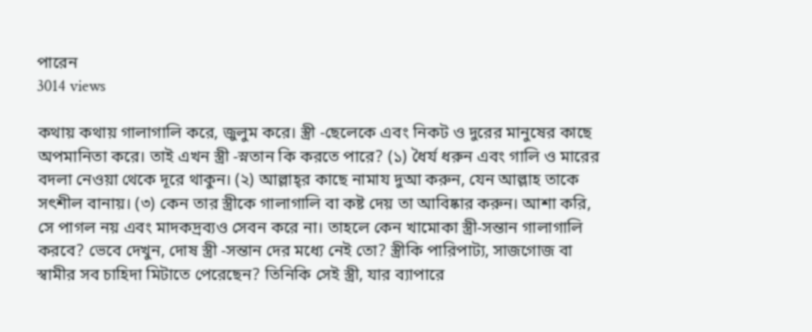পারেন
3014 views

কথায় কথায় গালাগালি করে, জুলুম করে। স্ত্রী -ছেলেকে এবং নিকট ও দুরের মানুষের কাছে অপমানিতা করে। তাই এখন স্ত্রী -স্নতান কি করতে পারে? (১) ধৈর্য ধরুন এবং গালি ও মারের বদলা নেওয়া থেকে দূরে থাকুন। (২) আল্লাহ্‌র কাছে নামায দুআ করুন, যেন আল্লাহ তাকে সৎশীল বানায়। (৩) কেন তার স্ত্রীকে গালাগালি বা কষ্ট দেয় তা আবিষ্কার করুন। আশা করি, সে পাগল নয় এবং মাদকদ্রব্যও সেবন করে না। তাহলে কেন খামোকা স্ত্রী-সন্তান গালাগালি করবে? ভেবে দেখুন, দোষ স্ত্রী -সন্তান দের মধ্যে নেই তো? স্ত্রীকি পারিপাট্য, সাজগোজ বা  স্বামীর সব চাহিদা মিটাতে পেরেছেন? তিনিকি সেই স্ত্রী, যার ব্যাপারে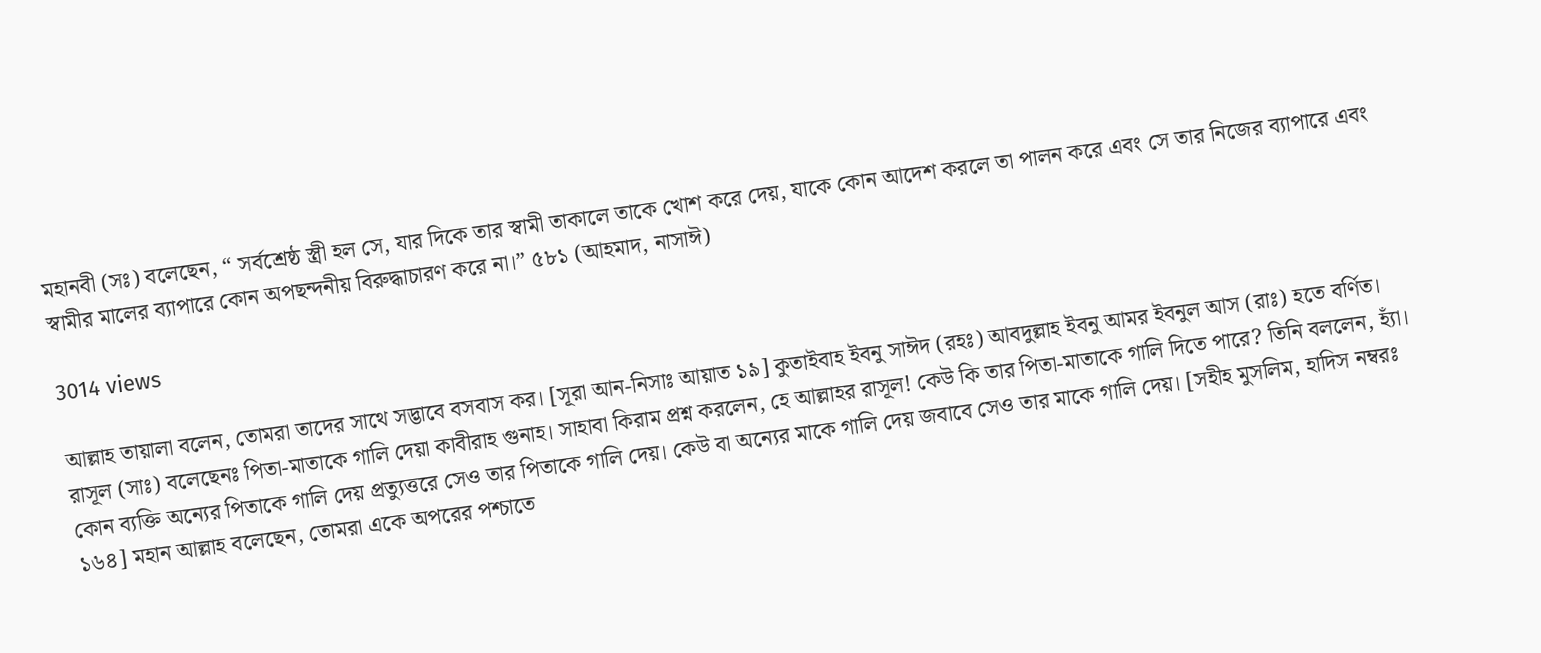মহানবী (সঃ) বলেছেন, “ সর্বশ্রেষ্ঠ স্ত্রী হল সে, যার দিকে তার স্বামী তাকালে তাকে খোশ করে দেয়, যাকে কোন আদেশ করলে তা পালন করে এবং সে তার নিজের ব্যাপারে এবং স্বামীর মালের ব্যাপারে কোন অপছন্দনীয় বিরুদ্ধাচারণ করে না।” ৫৮১ (আহমাদ, নাসাঈ)

3014 views

আল্লাহ তায়ালা বলেন, তোমরা তাদের সাথে সদ্ভাবে বসবাস কর। [সূরা আন-নিসাঃ আয়াত ১৯] কুতাইবাহ ইবনু সাঈদ (রহঃ) আবদুল্লাহ ইবনু আমর ইবনুল আস (রাঃ) হতে বর্ণিত। রাসূল (সাঃ) বলেছেনঃ পিতা-মাতাকে গালি দেয়া কাবীরাহ গুনাহ। সাহাবা কিরাম প্রশ্ন করলেন, হে আল্লাহর রাসূল! কেউ কি তার পিতা-মাতাকে গালি দিতে পারে? তিনি বললেন, হ্যাঁ। কোন ব্যক্তি অন্যের পিতাকে গালি দেয় প্রত্যুত্তরে সেও তার পিতাকে গালি দেয়। কেউ বা অন্যের মাকে গালি দেয় জবাবে সেও তার মাকে গালি দেয়। [সহীহ মুসলিম, হাদিস নম্বরঃ ১৬৪] মহান আল্লাহ বলেছেন, তোমরা একে অপরের পশ্চাতে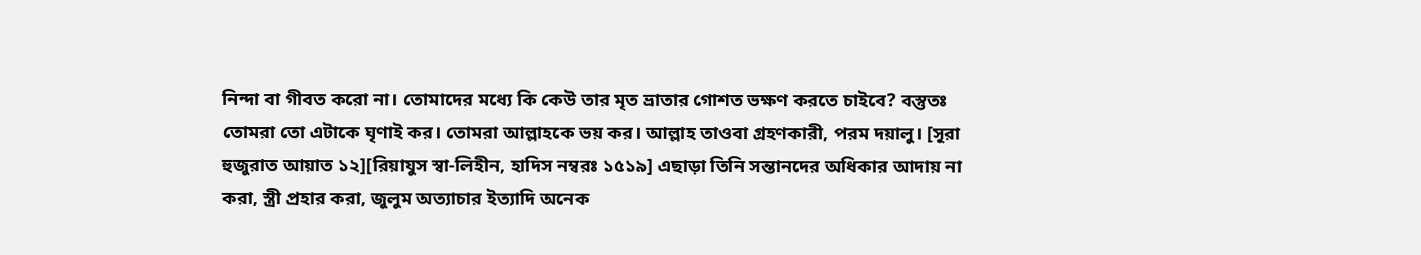নিন্দা বা গীবত করো না। তোমাদের মধ্যে কি কেউ তার মৃত ভ্রাতার গোশত ভক্ষণ করতে চাইবে? বস্তুতঃ তোমরা তো এটাকে ঘৃণাই কর। তোমরা আল্লাহকে ভয় কর। আল্লাহ তাওবা গ্রহণকারী, পরম দয়ালু। [সূরা হুজুরাত আয়াত ১২][রিয়াযুস স্বা-লিহীন, হাদিস নম্বরঃ ১৫১৯] এছাড়া তিনি সন্তানদের অধিকার আদায় না করা, স্ত্রী প্রহার করা, জুলুম অত্যাচার ইত্যাদি অনেক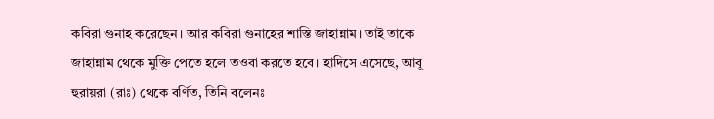কবিরা গুনাহ করেছেন। আর কবিরা গুনাহের শাস্তি জাহান্নাম। তাই তাকে জাহান্নাম থেকে মুক্তি পেতে হলে তওবা করতে হবে। হাদিসে এসেছে, আবূ হুরায়রা (রাঃ) থেকে বর্ণিত, তিনি বলেনঃ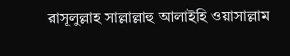রাসূলুল্লাহ সাল্লাল্লাহু আলাইহি ওয়াসাল্লাম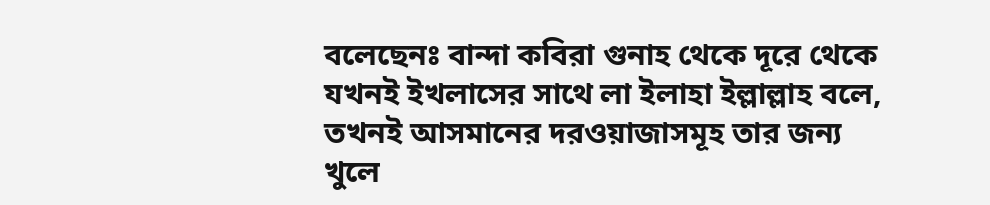বলেছেনঃ বান্দা কবিরা গুনাহ থেকে দূরে থেকে যখনই ইখলাসের সাথে লা ইলাহা ইল্লাল্লাহ বলে, তখনই আসমানের দরওয়াজাসমূহ তার জন্য খুলে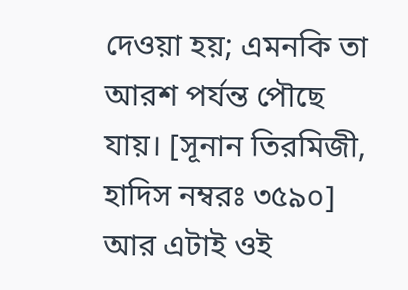দেওয়া হয়; এমনকি তা আরশ পর্যন্ত পৌছে যায়। [সূনান তিরমিজী, হাদিস নম্বরঃ ৩৫৯০] আর এটাই ওই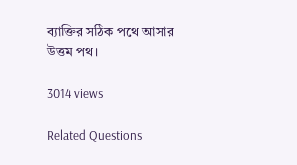ব্যাক্তির সঠিক পথে আসার উত্তম পথ।

3014 views

Related Questions